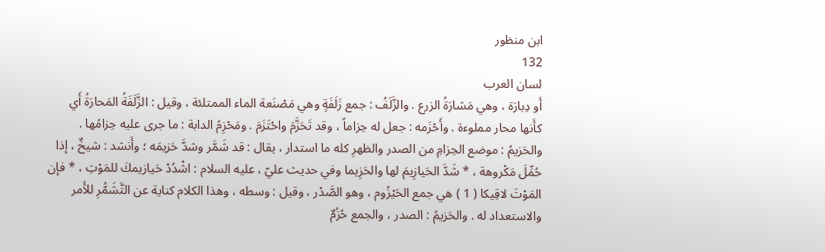ابن منظور
132
لسان العرب
أَو دِبارَة ، وهي مَشارَةُ الزرع . والزَّلَفُ : جمع زَلَفَةٍ وهي مَصْنَعة الماء الممتلئة ، وقيل : الزَّلَفَةُ المَحارَةُ أَي كأَنها محار مملوءة . وأَحْزَمه : جعل له حِزاماً ، وقد تَحَزَّمَ واحْتَزَمَ . ومَحْزِمُ الدابة : ما جرى عليه حِزامُها . والحَزيمُ : موضع الحِزامِ من الصدر والظهرِ كله ما استدار ، يقال : قد شَمَّر وشدَّ حَزيمَه ؛ وأَنشد : شيخٌ ، إذا حُمِّلَ مَكْروهة ، * شَدَّ الحَيازِيمَ لها والحَزِيما وفي حديث عليّ ، عليه السلام : اشْدُدْ حَيازيمكَ للمَوْتِ ، * فإن المَوْتَ لاقِيكا ( 1 ) هي جمع الحَيْزُوم ، وهو الصَّدْر ، وقيل : وسطه ، وهذا الكلام كناية عن التَّشَمُّرِ للأَمر والاستعداد له . والحَزيمُ : الصدر ، والجمع حُزُمٌ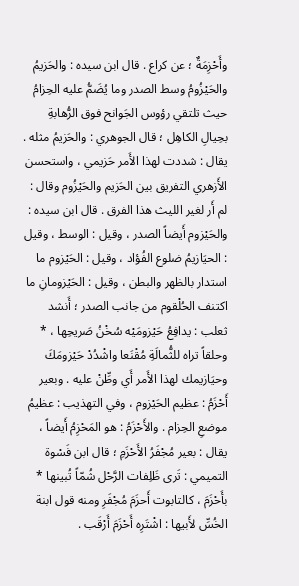وأَحْزِمَةٌ ؛ عن كراع . قال ابن سيده : والحَزيمُ والحَيْزُومُ وسط الصدر وما يُضَمُّ عليه الحِزامُ حيث تلتقي رؤوس الجَوانح فوق الرُّهابةِ بحِيالِ الكاهِل ؛ قال الجوهري : والحَزيمُ مثله . يقال : شددت لهذا الأَمر حَزيمي ، واستحسن الأَزهري التفريق بين الحَزيم والحَيْزُوم وقال : لم أَر لغير الليث هذا الفرق . قال ابن سيده : والحَيْزوم أَيضاً الصدر ، وقيل : الوسط ، وقيل : الحيَازيمُ ضلوع الفُؤاد ، وقيل : الحَيْزوم ما استدار بالظهر والبطن ، وقيل : الحَيْزومانِ ما اكتنف الحُلْقوم من جانب الصدر ؛ أَنشد ثعلب : يدافِعُ حَيْزومَيْه سُخْنُ صَريحِها ، * وحلقاً تراه للثُّمالَةِ مُقْنَعا واشْدُدْ حَيْزومَكَ وحيَازيمك لهذا الأَمر أَي وطِّنْ عليه . وبعير أَحْزَمُ : عظيم الحَيْزوم ، وفي التهذيب : عظيمُ موضعِ الحِزام . والأَحْزَمُ : هو المَحْزِمُ أَيضاً ، يقال : بعير مُجْفَرُ الأَحْزَمِ ؛ قال ابن فَسْوة التميمي : تَرى ظَلِفات الرَّحْل شُمّاً تُبينها * بأَحْزَمَ ، كالتابوت أَحزَمَ مُجْفَرِ ومنه قول ابنة الخُسِّ لأَبيها : اشْتَرِه أَحْزَمَ أَرْقَب .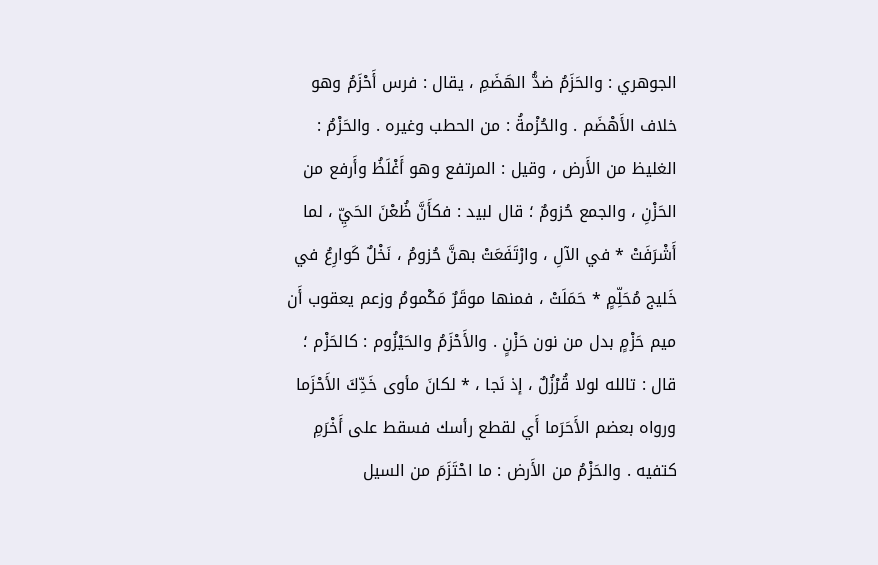الجوهري : والحَزَمُ ضدُّ الهَضَمِ ، يقال : فرس أَحْزَمُ وهو خلاف الأَهْضَم . والحُزْمةُ : من الحطب وغيره . والحَزْمُ : الغليظ من الأَرض ، وقيل : المرتفع وهو أَغْلَظُ وأَرفع من الحَزْنِ ، والجمع حُزومٌ ؛ قال لبيد : فكأَنَّ ظُعْنَ الحَيِّ ، لما أَشْرَفَتْ * في الآلِ ، وارْتَفَعَتْ بهنَّ حُزومُ ، نَخْلٌ كَوارِعُ في خَليج مُحَلِّمٍ * حَمَلَتْ ، فمنها موقَرٌ مَكْمومُ وزعم يعقوب أَن ميم حَزْمٍ بدل من نون حَزْنٍ . والأَحْزَمُ والحَيْزُوم : كالحَزْم ؛ قال : تالله لولا قُرْزُلٌ ، إذ نَجا ، * لكانَ مأوى خَدِّكَ الأَحْزَما ورواه بعضم الأَحَرَما أَي لقطع رأسك فسقط على أَخْرَمِ كتفيه . والحَزْمُ من الأَرض : ما احْتَزَمَ من السيل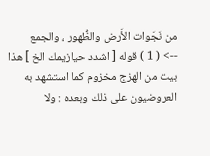من نَجَوات الأَرض والظُّهور ، والجمع
--> ( 1 ) قوله [ اشدد حيازيمك الخ ] هذا بيت من الهزج مخزوم كما استشهد به العروضيون على ذلك وبعده : ولا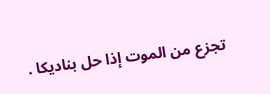تجزع من الموت إذا حل بناديكا .